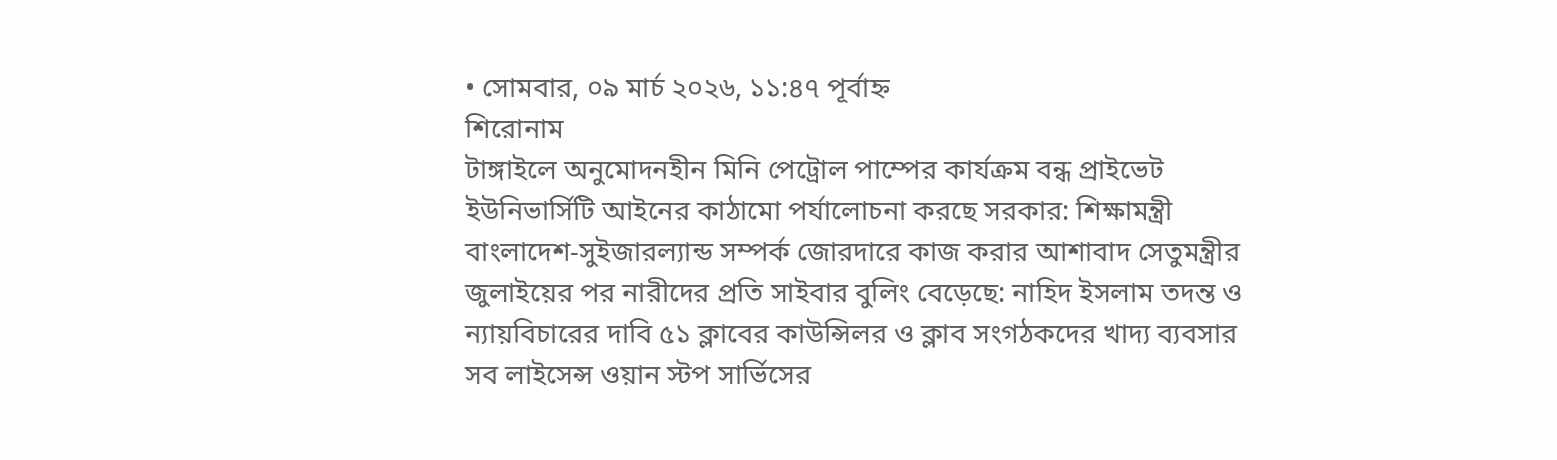• সোমবার, ০৯ মার্চ ২০২৬, ১১:৪৭ পূর্বাহ্ন
শিরোনাম
টাঙ্গাইলে অনুমোদনহীন মিনি পেট্রোল পাম্পের কার্যক্রম বন্ধ প্রাইভেট ইউনিভার্সিটি আইনের কাঠামো পর্যালোচনা করছে সরকার: শিক্ষামন্ত্রী বাংলাদেশ-সুইজারল্যান্ড সম্পর্ক জোরদারে কাজ করার আশাবাদ সেতুমন্ত্রীর জুলাইয়ের পর নারীদের প্রতি সাইবার বুলিং বেড়েছে: নাহিদ ইসলাম তদন্ত ও ন্যায়বিচারের দাবি ৫১ ক্লাবের কাউন্সিলর ও ক্লাব সংগঠকদের খাদ্য ব্যবসার সব লাইসেন্স ওয়ান স্টপ সার্ভিসের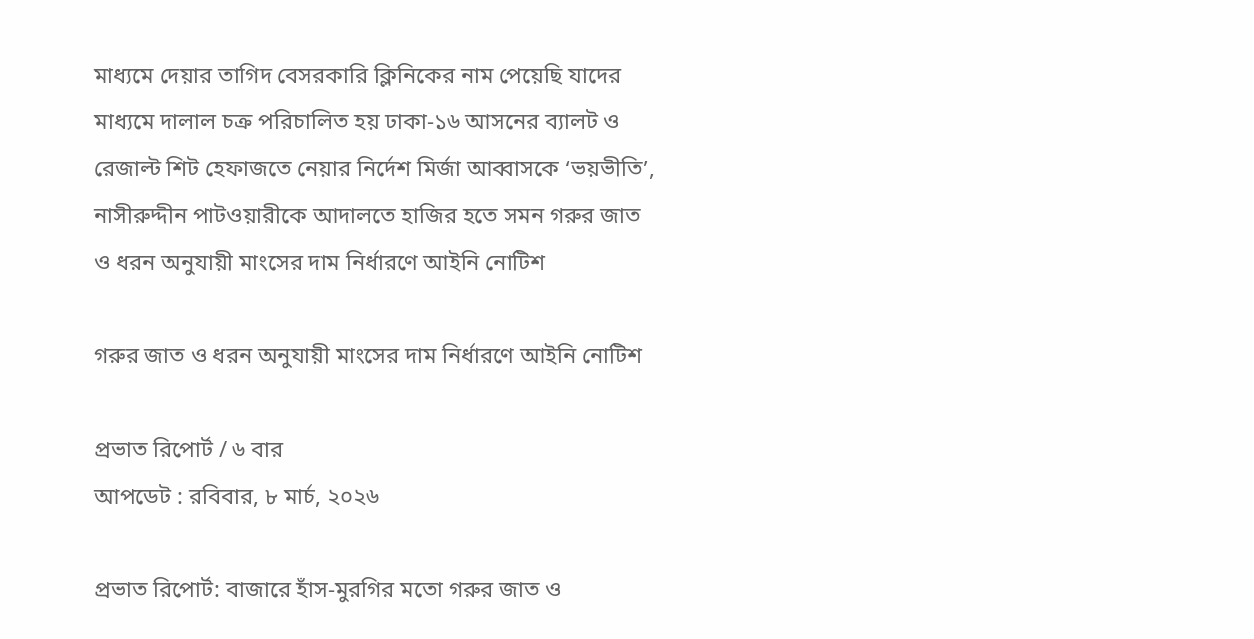মাধ্যমে দেয়ার তাগিদ বেসরকারি ক্লিনিকের নাম পেয়েছি যাদের মাধ্যমে দালাল চক্র পরিচালিত হয় ঢাকা-১৬ আসনের ব্যালট ও রেজাল্ট শিট হেফাজতে নেয়ার নির্দেশ মির্জা আব্বাসকে ‘ভয়ভীতি’, নাসীরুদ্দীন পাটওয়ারীকে আদালতে হাজির হতে সমন গরুর জাত ও ধরন অনুযায়ী মাংসের দাম নির্ধারণে আইনি নোটিশ

গরুর জাত ও ধরন অনুযায়ী মাংসের দাম নির্ধারণে আইনি নোটিশ

প্রভাত রিপোর্ট / ৬ বার
আপডেট : রবিবার, ৮ মার্চ, ২০২৬

প্রভাত রিপোর্ট: বাজারে হাঁস-মুরগির মতো গরুর জাত ও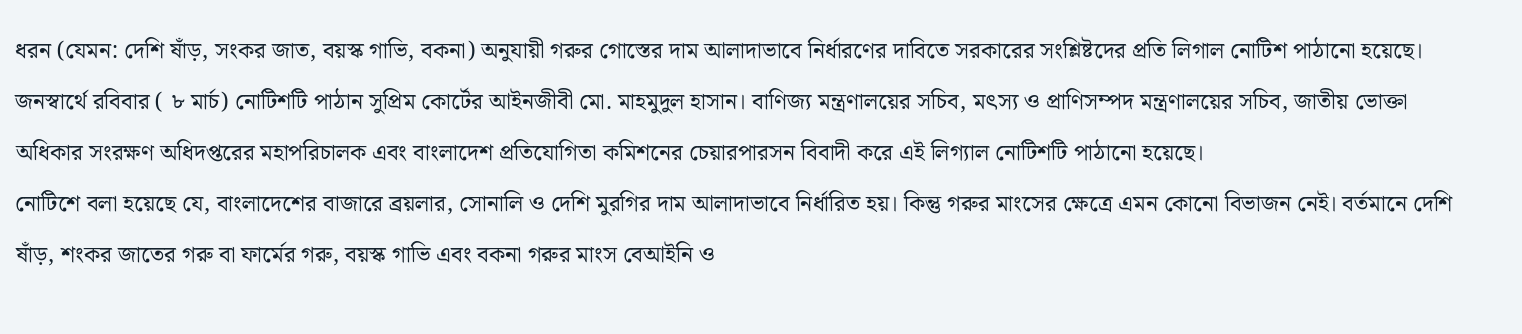ধরন (যেমন: দেশি ষাঁড়, সংকর জাত, বয়স্ক গাভি, বকনা) অনুযায়ী গরুর গোস্তের দাম আলাদাভাবে নির্ধারণের দাবিতে সরকারের সংশ্লিষ্টদের প্রতি লিগাল নোটিশ পাঠানো হয়েছে। জনস্বার্থে রবিবার ( ৮ মার্চ) নোটিশটি পাঠান সুপ্রিম কোর্টের আইনজীবী মো. মাহমুদুল হাসান। বাণিজ্য মন্ত্রণালয়ের সচিব, মৎস্য ও প্রাণিসম্পদ মন্ত্রণালয়ের সচিব, জাতীয় ভোক্তা অধিকার সংরক্ষণ অধিদপ্তরের মহাপরিচালক এবং বাংলাদেশ প্রতিযোগিতা কমিশনের চেয়ারপারসন বিবাদী করে এই লিগ্যাল নোটিশটি পাঠানো হয়েছে।
নোটিশে বলা হয়েছে যে, বাংলাদেশের বাজারে ব্রয়লার, সোনালি ও দেশি মুরগির দাম আলাদাভাবে নির্ধারিত হয়। কিন্তু গরুর মাংসের ক্ষেত্রে এমন কোনো বিভাজন নেই। বর্তমানে দেশি ষাঁড়, শংকর জাতের গরু বা ফার্মের গরু, বয়স্ক গাভি এবং বকনা গরুর মাংস বেআইনি ও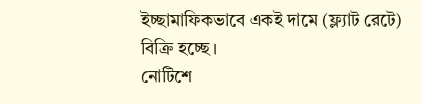ইচ্ছামাফিকভাবে একই দামে (ফ্ল্যাট রেটে) বিক্রি হচ্ছে।
নোটিশে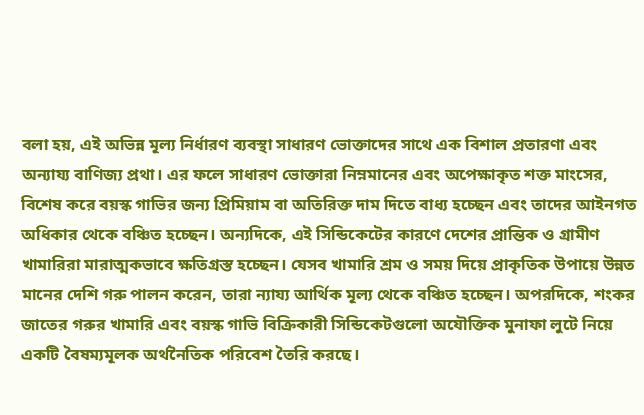বলা হয়, এই অভিন্ন মূল্য নির্ধারণ ব্যবস্থা সাধারণ ভোক্তাদের সাথে এক বিশাল প্রতারণা এবং অন্যায্য বাণিজ্য প্রথা। এর ফলে সাধারণ ভোক্তারা নিম্নমানের এবং অপেক্ষাকৃত শক্ত মাংসের, বিশেষ করে বয়স্ক গাভির জন্য প্রিমিয়াম বা অতিরিক্ত দাম দিতে বাধ্য হচ্ছেন এবং তাদের আইনগত অধিকার থেকে বঞ্চিত হচ্ছেন। অন্যদিকে, এই সিন্ডিকেটের কারণে দেশের প্রান্তিক ও গ্রামীণ খামারিরা মারাত্মকভাবে ক্ষতিগ্রস্ত হচ্ছেন। যেসব খামারি শ্রম ও সময় দিয়ে প্রাকৃতিক উপায়ে উন্নত মানের দেশি গরু পালন করেন, তারা ন্যায্য আর্থিক মূল্য থেকে বঞ্চিত হচ্ছেন। অপরদিকে, শংকর জাতের গরুর খামারি এবং বয়স্ক গাভি বিক্রিকারী সিন্ডিকেটগুলো অযৌক্তিক মুনাফা লুটে নিয়ে একটি বৈষম্যমূলক অর্থনৈতিক পরিবেশ তৈরি করছে।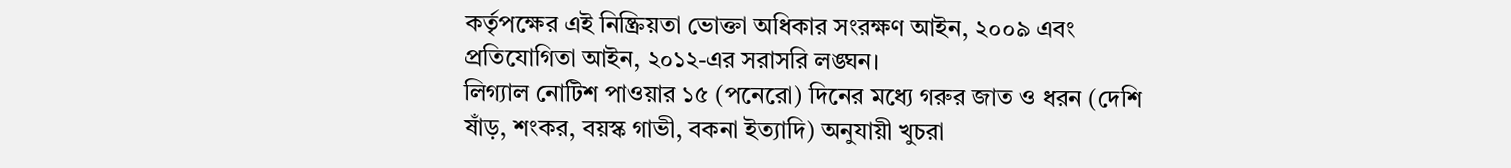কর্তৃপক্ষের এই নিষ্ক্রিয়তা ভোক্তা অধিকার সংরক্ষণ আইন, ২০০৯ এবং প্রতিযোগিতা আইন, ২০১২-এর সরাসরি লঙ্ঘন।
লিগ্যাল নোটিশ পাওয়ার ১৫ (পনেরো) দিনের মধ্যে গরুর জাত ও ধরন (দেশি ষাঁড়, শংকর, বয়স্ক গাভী, বকনা ইত্যাদি) অনুযায়ী খুচরা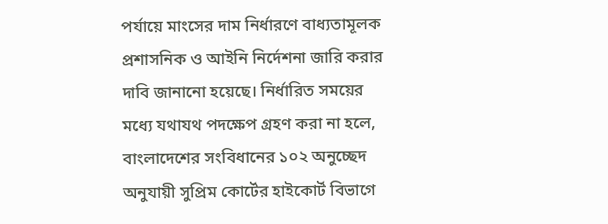পর্যায়ে মাংসের দাম নির্ধারণে বাধ্যতামূলক প্রশাসনিক ও আইনি নির্দেশনা জারি করার দাবি জানানো হয়েছে। নির্ধারিত সময়ের মধ্যে যথাযথ পদক্ষেপ গ্রহণ করা না হলে, বাংলাদেশের সংবিধানের ১০২ অনুচ্ছেদ অনুযায়ী সুপ্রিম কোর্টের হাইকোর্ট বিভাগে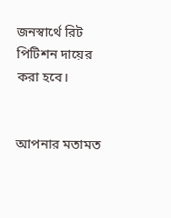জনস্বার্থে রিট পিটিশন দায়ের করা হবে।


আপনার মতামত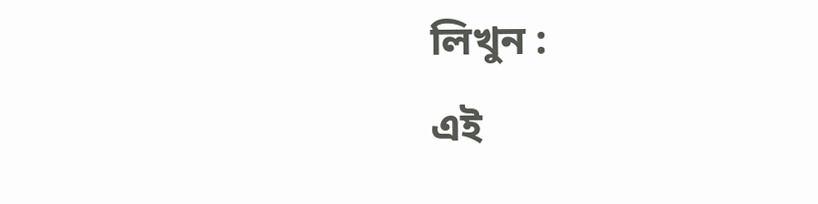লিখুন :
এই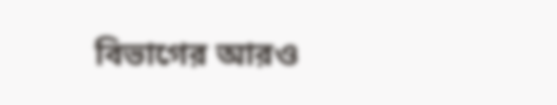বিভাগের আরও